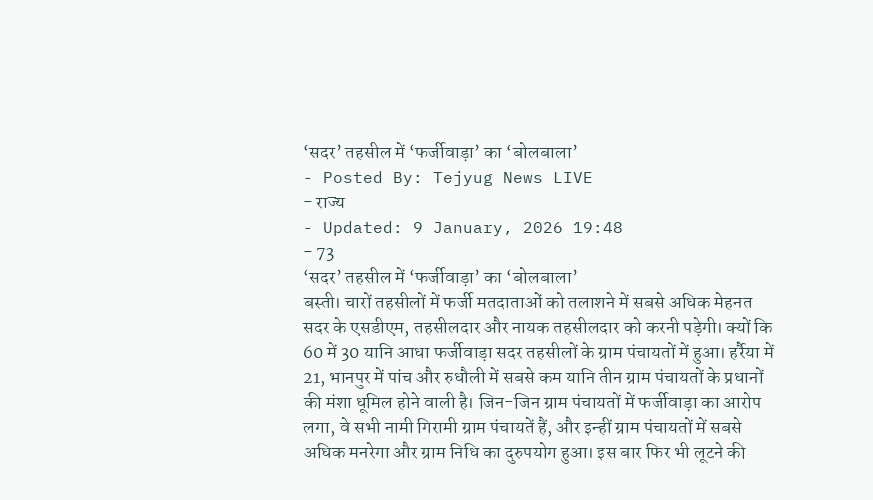‘सदर’ तहसील में ‘फर्जीवाड़ा’ का ‘बोलबाला’
- Posted By: Tejyug News LIVE
- राज्य
- Updated: 9 January, 2026 19:48
- 73
‘सदर’ तहसील में ‘फर्जीवाड़ा’ का ‘बोलबाला’
बस्ती। चारों तहसीलों में फर्जी मतदाताओं को तलाशने में सबसे अधिक मेहनत सदर के एसडीएम, तहसीलदार और नायक तहसीलदार को करनी पड़ेगी। क्यों कि 60 में 30 यानि आधा फर्जीवाड़ा सदर तहसीलों के ग्राम पंचायतों में हुआ। हर्रैया में 21, भानपुर में पांच और रुधौली में सबसे कम यानि तीन ग्राम पंचायतों के प्रधानों की मंशा धूमिल होने वाली है। जिन-जिन ग्राम पंचायतों में फर्जीवाड़ा का आरोप लगा, वे सभी नामी गिरामी ग्राम पंचायतें हैं, और इन्हीं ग्राम पंचायतों में सबसे अधिक मनरेगा और ग्राम निधि का दुरुपयोग हुआ। इस बार फिर भी लूटने की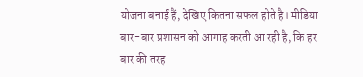योजना बनाई हैं, देखिए कितना सफल होते है। मीडिया बार-बार प्रशासन को आगाह करती आ रही है, कि हर बार की तरह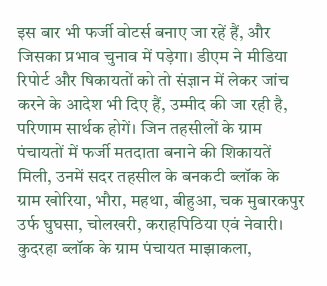इस बार भी फर्जी वोटर्स बनाए जा रहें हैं, और जिसका प्रभाव चुनाव में पड़ेगा। डीएम ने मीडिया रिपोर्ट और षिकायतों को तो संज्ञान में लेकर जांच करने के आदेश भी दिए हैं, उम्मीद की जा रही है, परिणाम सार्थक होगें। जिन तहसीलों के ग्राम पंचायतों में फर्जी मतदाता बनाने की शिकायतें मिली, उनमें सदर तहसील के बनकटी ब्लॉक के ग्राम खोरिया, भौरा, महथा, बीहुआ, चक मुबारकपुर उर्फ घुघसा, चोलखरी, कराहपिठिया एवं नेवारी। कुदरहा ब्लॉक के ग्राम पंचायत माझाकला,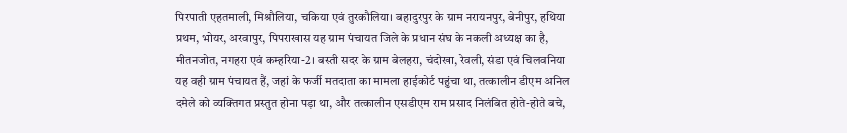पिरपाती एहतमाली, मिश्रौलिया, चकिया एवं तुरकौलिया। बहादुरपुर के ग्राम नरायनपुर, बेनीपुर, हथिया प्रथम, भोयर, अरवापुर, पिपराखास यह ग्राम पंचायत जिले के प्रधान संघ के नकली अध्यक्ष का है, मीतनजोत, नगहरा एवं कम्हरिया-2। बस्ती सदर के ग्राम बेलहरा, चंदोखा, रेवली, संडा एवं चिलवनिया यह वही ग्राम पंचायत हैं, जहां के फर्जी मतदाता का मामला हाईकोर्ट पहुंचा था, तत्कालीन डीएम अनिल दमेले को व्यक्तिगत प्रस्तुत होना पड़ा था, और तत्कालीन एसडीएम राम प्रसाद निलंबित होते-होते बचे,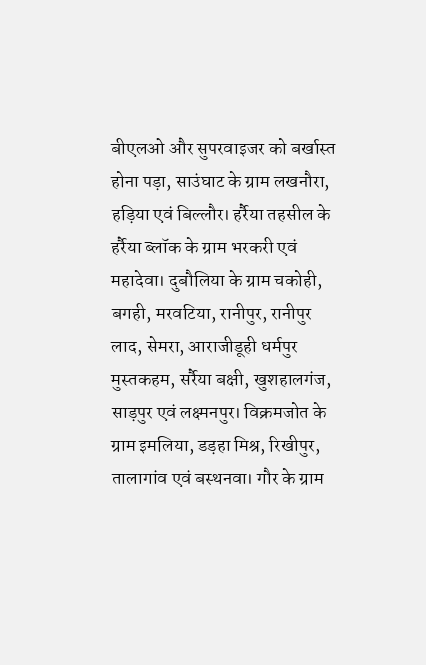बीएलओ और सुपरवाइजर को बर्खास्त होना पड़ा, साउंघाट के ग्राम लखनौरा, हड़िया एवं बिल्लौर। हर्रैया तहसील के हर्रैया ब्लॉक के ग्राम भरकरी एवं महादेवा। दुबौलिया के ग्राम चकोही, बगही, मरवटिया, रानीपुर, रानीपुर लाद, सेमरा, आराजीडूही धर्मपुर मुस्तकहम, सर्रैया बक्षी, खुशहालगंज, साड़पुर एवं लक्ष्मनपुर। विक्रमजोत के ग्राम इमलिया, डड़हा मिश्र, रिखीपुर, तालागांव एवं बस्थनवा। गौर के ग्राम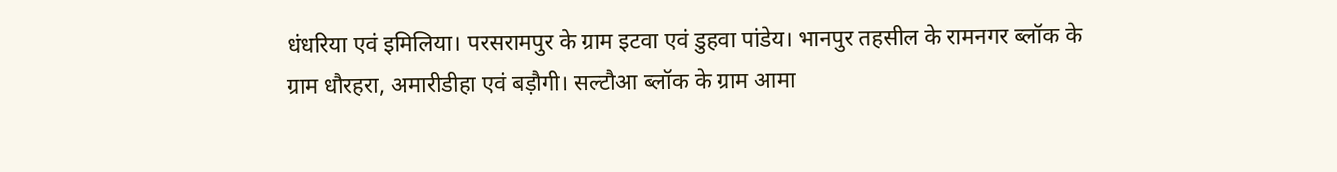धंधरिया एवं इमिलिया। परसरामपुर के ग्राम इटवा एवं डुहवा पांडेय। भानपुर तहसील के रामनगर ब्लॉक के ग्राम धौरहरा, अमारीडीहा एवं बड़ौगी। सल्टौआ ब्लॉक के ग्राम आमा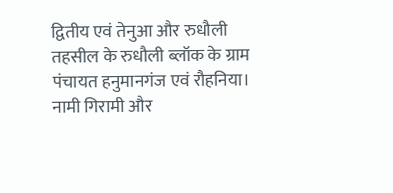द्वितीय एवं तेनुआ और रुधौली तहसील के रुधौली ब्लॉक के ग्राम पंचायत हनुमानगंज एवं रौहनिया। नामी गिरामी और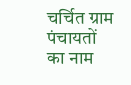चर्चित ग्राम पंचायतों का नाम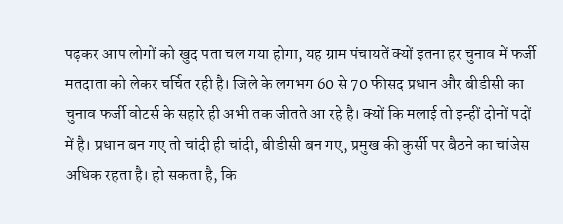पढ़कर आप लोगों को खुद पता चल गया होगा, यह ग्राम पंचायतें क्यों इतना हर चुनाव में फर्जी मतदाता को लेकर चर्चित रही है। जिले के लगभग 60 से 70 फीसद प्रधान और बीडीसी का चुनाव फर्जी वोटर्स के सहारे ही अभी तक जीतते आ रहे है। क्यों कि मलाई तो इन्हीं दोनों पदों में है। प्रधान बन गए तो चांदी ही चांदी, बीडीसी बन गए, प्रमुख की कुर्सी पर बैठने का चांजेस अधिक रहता है। हो सकता है, कि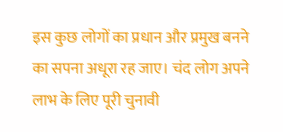इस कुछ लोगों का प्रधान और प्रमुख बनने का सपना अधूरा रह जाए। चंद लोग अपने लाभ के लिए पूरी चुनावी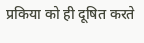प्रकिया को ही दूषित करते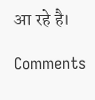आ रहे है।

Comments